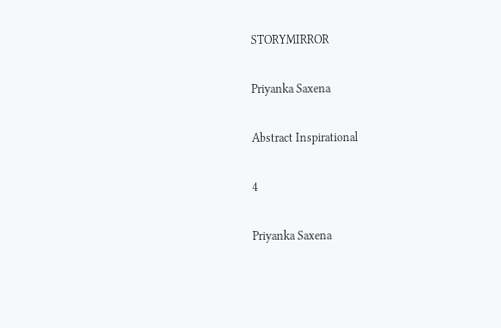STORYMIRROR

Priyanka Saxena

Abstract Inspirational

4

Priyanka Saxena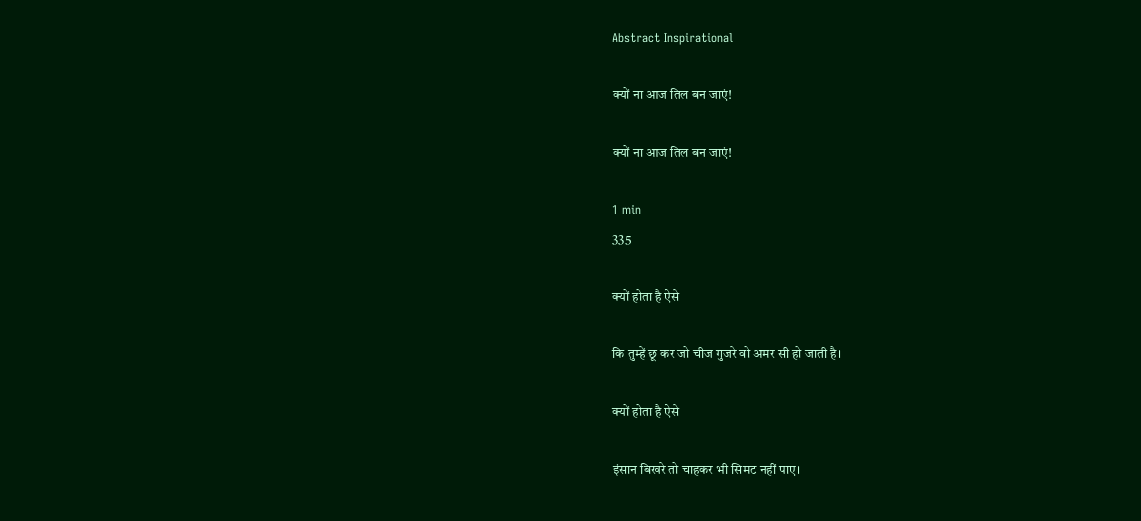Abstract Inspirational

क्यों ना आज तिल बन जाएं!

क्यों ना आज तिल बन जाएं!

1 min
335

क्यों होता है ऐसे

कि तुम्हें छू कर जो चीज गुजरे वो अमर सी हो जाती है।

क्यों होता है ऐसे

इंसान बिखरे तो चाहकर भी सिमट नहीं पाए।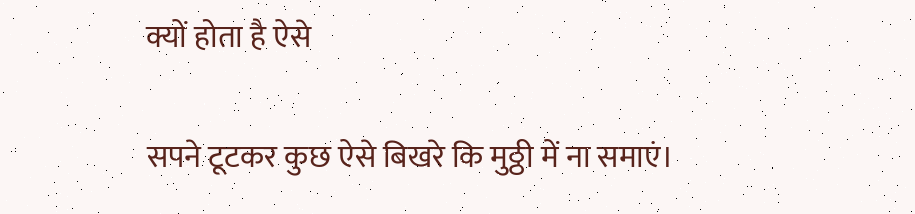क्यों होता है ऐसे

सपने टूटकर कुछ ऐसे बिखरे कि मुठ्ठी में ना समाएं।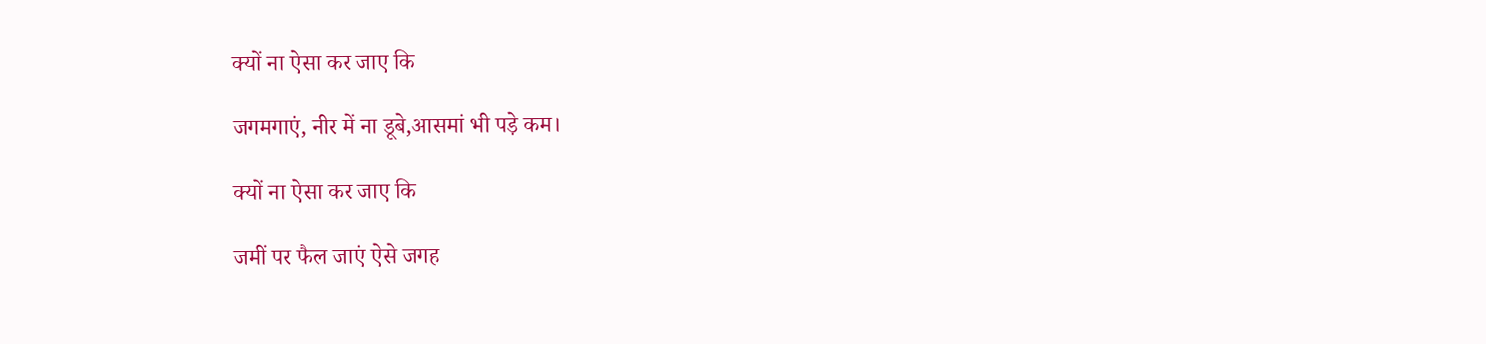क्यों ना ऐसा कर‌ जाए कि

जगमगाएं, नीर में ना डूबे,आसमां भी पड़े कम।

क्यों ना ऐसा कर‌ जाए कि

जमीं पर फैल जाएं ऐसे जगह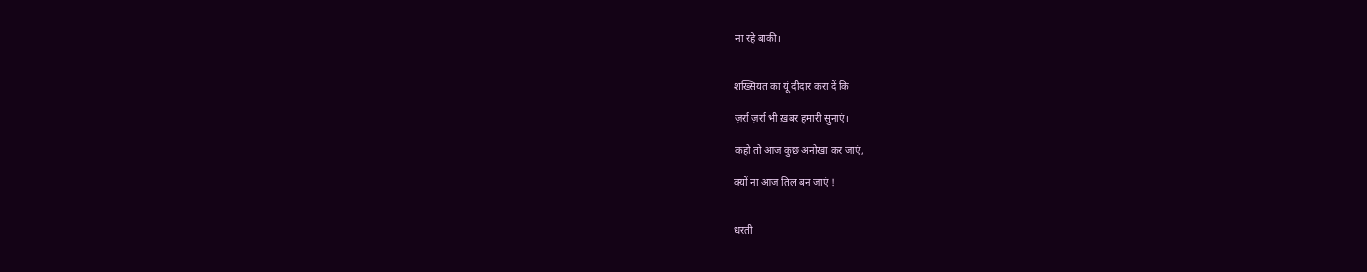ना रहे बाकी।


शख्सियत का यूं दीदार करा दें कि

ज़र्रा ज़र्रा भी ख़बर हमारी सुनाएं।

कहो तो आज कुछ अनोखा कर‌ जाएं,

क्यों ना आज तिल बन जाएं !


धरती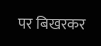पर बिखरकर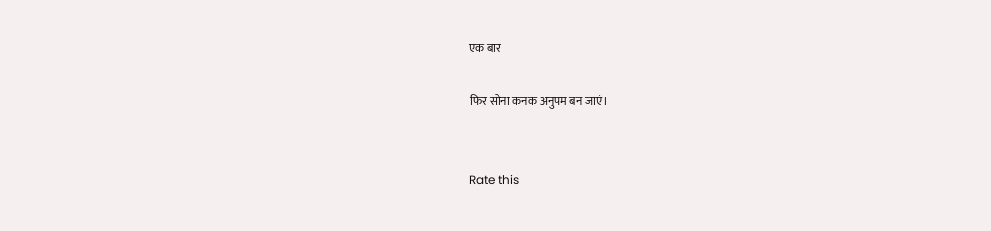एक बार

फिर सोना कनक अनुपम बन जाएं।


Rate this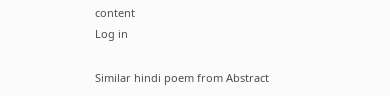content
Log in

Similar hindi poem from Abstract